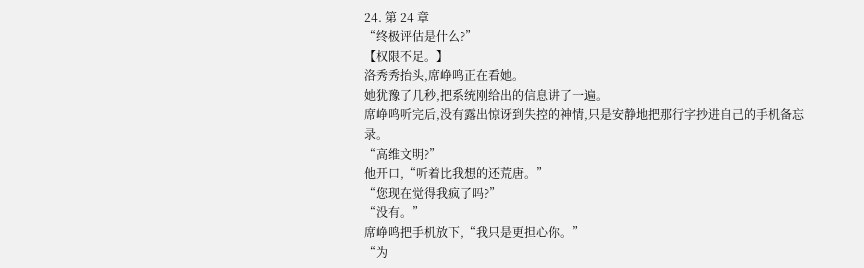24. 第 24 章
“终极评估是什么?”
【权限不足。】
洛秀秀抬头,席峥鸣正在看她。
她犹豫了几秒,把系统刚给出的信息讲了一遍。
席峥鸣听完后,没有露出惊讶到失控的神情,只是安静地把那行字抄进自己的手机备忘录。
“高维文明?”
他开口,“听着比我想的还荒唐。”
“您现在觉得我疯了吗?”
“没有。”
席峥鸣把手机放下,“我只是更担心你。”
“为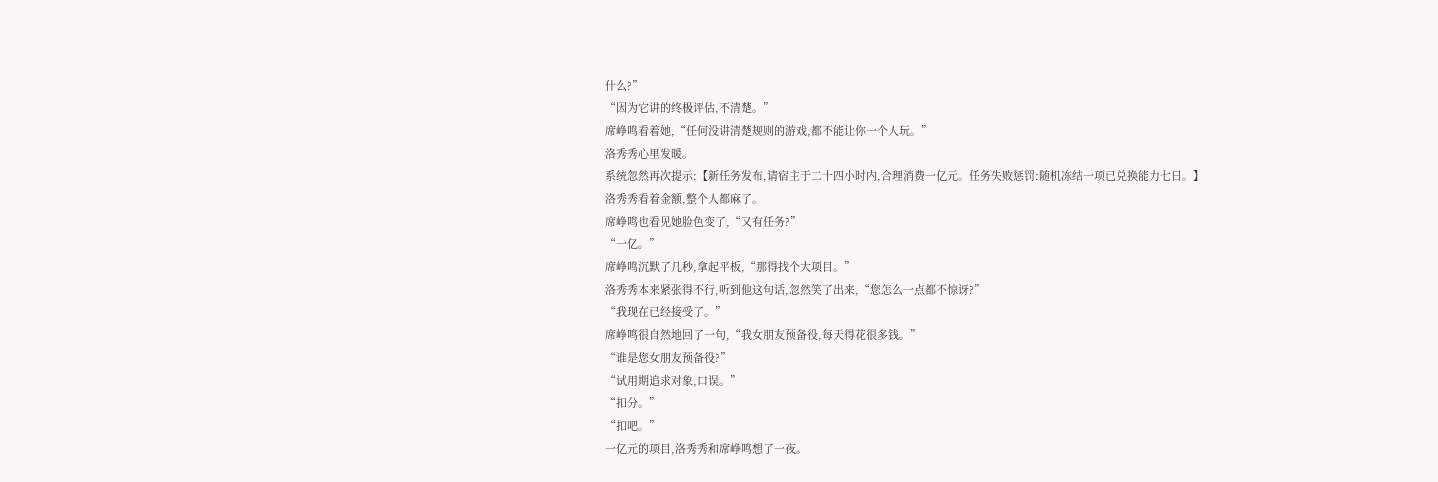什么?”
“因为它讲的终极评估,不清楚。”
席峥鸣看着她,“任何没讲清楚规则的游戏,都不能让你一个人玩。”
洛秀秀心里发暖。
系统忽然再次提示:【新任务发布,请宿主于二十四小时内,合理消费一亿元。任务失败惩罚:随机冻结一项已兑换能力七日。】
洛秀秀看着金额,整个人都麻了。
席峥鸣也看见她脸色变了,“又有任务?”
“一亿。”
席峥鸣沉默了几秒,拿起平板,“那得找个大项目。”
洛秀秀本来紧张得不行,听到他这句话,忽然笑了出来,“您怎么一点都不惊讶?”
“我现在已经接受了。”
席峥鸣很自然地回了一句,“我女朋友预备役,每天得花很多钱。”
“谁是您女朋友预备役?”
“试用期追求对象,口误。”
“扣分。”
“扣吧。”
一亿元的项目,洛秀秀和席峥鸣想了一夜。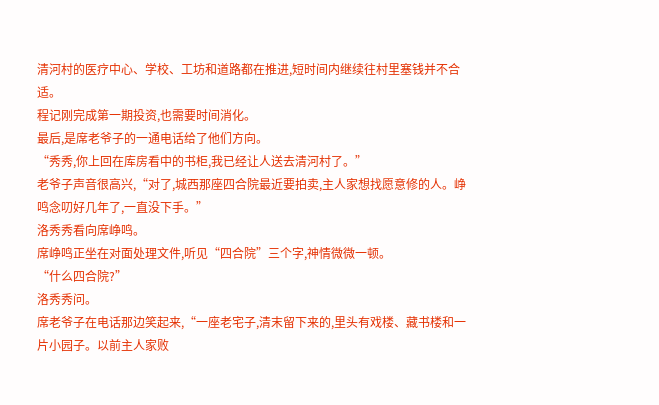清河村的医疗中心、学校、工坊和道路都在推进,短时间内继续往村里塞钱并不合适。
程记刚完成第一期投资,也需要时间消化。
最后,是席老爷子的一通电话给了他们方向。
“秀秀,你上回在库房看中的书柜,我已经让人送去清河村了。”
老爷子声音很高兴,“对了,城西那座四合院最近要拍卖,主人家想找愿意修的人。峥鸣念叨好几年了,一直没下手。”
洛秀秀看向席峥鸣。
席峥鸣正坐在对面处理文件,听见“四合院”三个字,神情微微一顿。
“什么四合院?”
洛秀秀问。
席老爷子在电话那边笑起来,“一座老宅子,清末留下来的,里头有戏楼、藏书楼和一片小园子。以前主人家败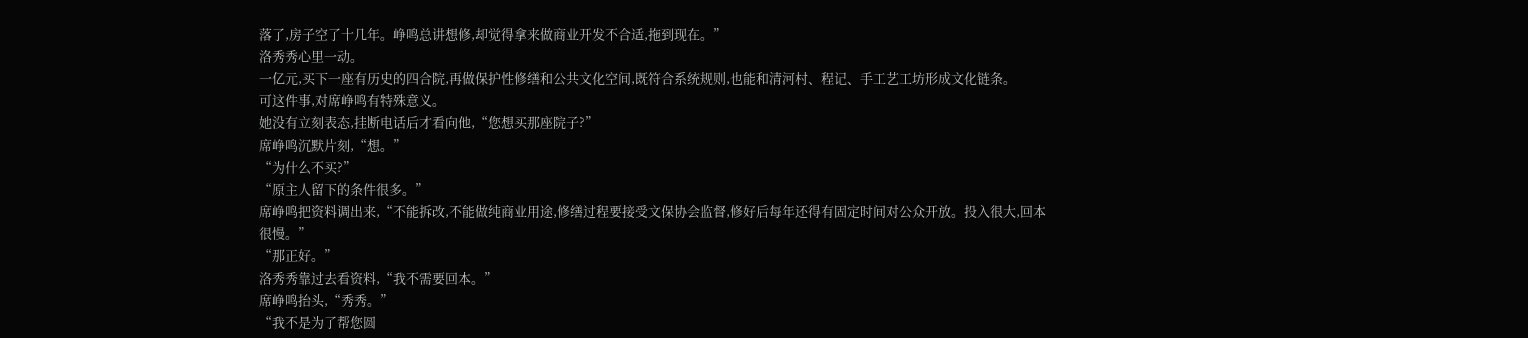落了,房子空了十几年。峥鸣总讲想修,却觉得拿来做商业开发不合适,拖到现在。”
洛秀秀心里一动。
一亿元,买下一座有历史的四合院,再做保护性修缮和公共文化空间,既符合系统规则,也能和清河村、程记、手工艺工坊形成文化链条。
可这件事,对席峥鸣有特殊意义。
她没有立刻表态,挂断电话后才看向他,“您想买那座院子?”
席峥鸣沉默片刻,“想。”
“为什么不买?”
“原主人留下的条件很多。”
席峥鸣把资料调出来,“不能拆改,不能做纯商业用途,修缮过程要接受文保协会监督,修好后每年还得有固定时间对公众开放。投入很大,回本很慢。”
“那正好。”
洛秀秀靠过去看资料,“我不需要回本。”
席峥鸣抬头,“秀秀。”
“我不是为了帮您圆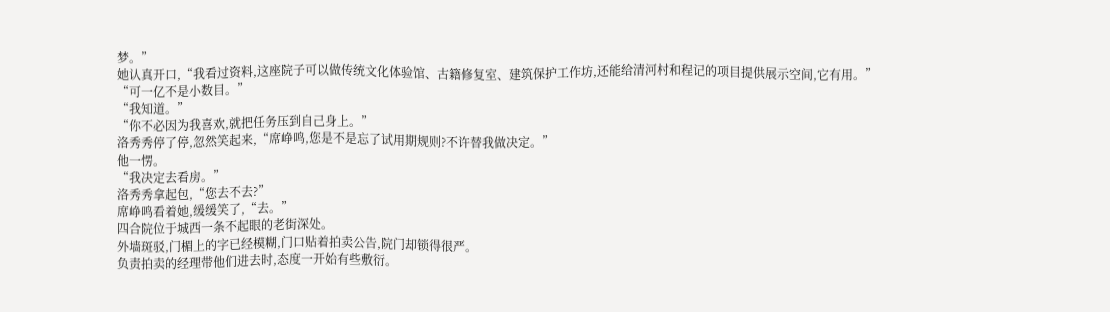梦。”
她认真开口,“我看过资料,这座院子可以做传统文化体验馆、古籍修复室、建筑保护工作坊,还能给清河村和程记的项目提供展示空间,它有用。”
“可一亿不是小数目。”
“我知道。”
“你不必因为我喜欢,就把任务压到自己身上。”
洛秀秀停了停,忽然笑起来,“席峥鸣,您是不是忘了试用期规则?不许替我做决定。”
他一愣。
“我决定去看房。”
洛秀秀拿起包,“您去不去?”
席峥鸣看着她,缓缓笑了,“去。”
四合院位于城西一条不起眼的老街深处。
外墙斑驳,门楣上的字已经模糊,门口贴着拍卖公告,院门却锁得很严。
负责拍卖的经理带他们进去时,态度一开始有些敷衍。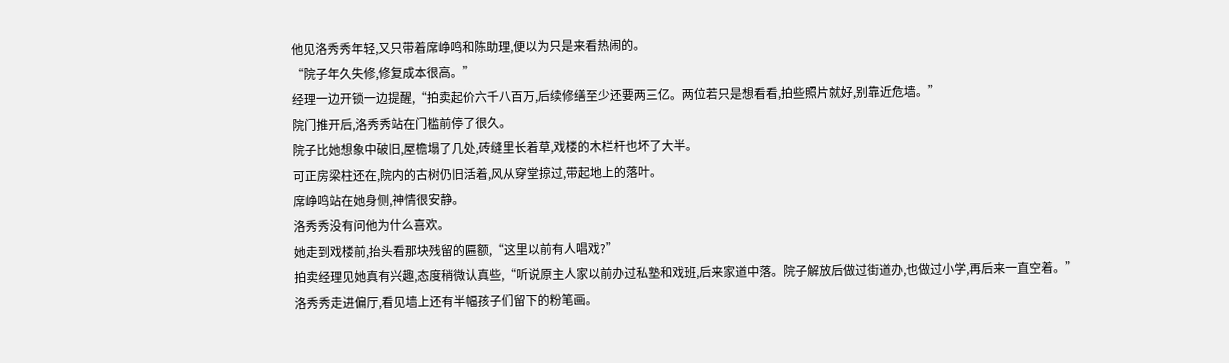他见洛秀秀年轻,又只带着席峥鸣和陈助理,便以为只是来看热闹的。
“院子年久失修,修复成本很高。”
经理一边开锁一边提醒,“拍卖起价六千八百万,后续修缮至少还要两三亿。两位若只是想看看,拍些照片就好,别靠近危墙。”
院门推开后,洛秀秀站在门槛前停了很久。
院子比她想象中破旧,屋檐塌了几处,砖缝里长着草,戏楼的木栏杆也坏了大半。
可正房梁柱还在,院内的古树仍旧活着,风从穿堂掠过,带起地上的落叶。
席峥鸣站在她身侧,神情很安静。
洛秀秀没有问他为什么喜欢。
她走到戏楼前,抬头看那块残留的匾额,“这里以前有人唱戏?”
拍卖经理见她真有兴趣,态度稍微认真些,“听说原主人家以前办过私塾和戏班,后来家道中落。院子解放后做过街道办,也做过小学,再后来一直空着。”
洛秀秀走进偏厅,看见墙上还有半幅孩子们留下的粉笔画。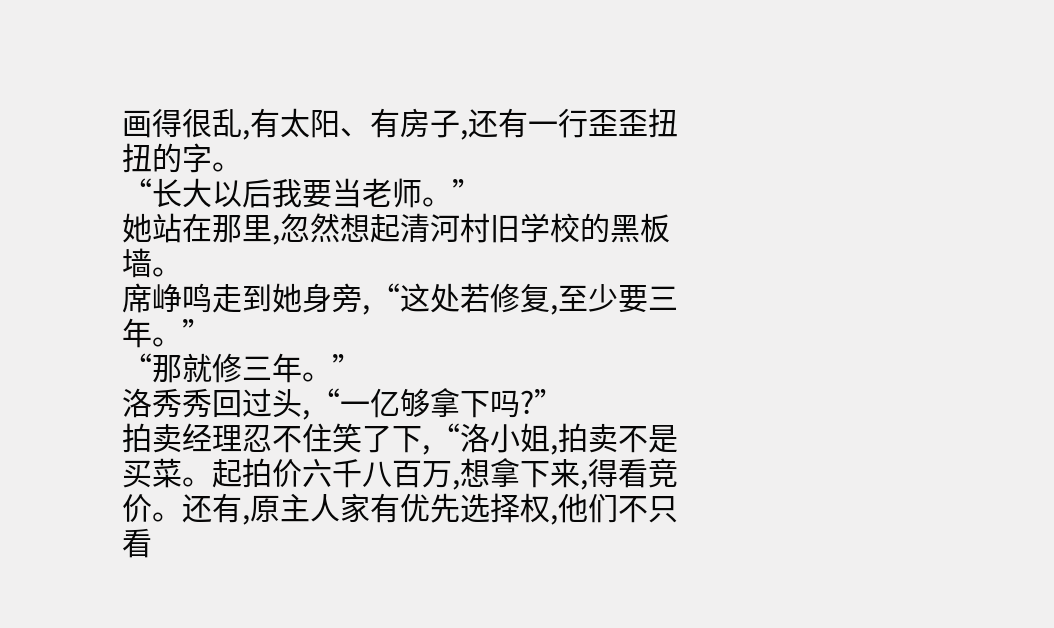画得很乱,有太阳、有房子,还有一行歪歪扭扭的字。
“长大以后我要当老师。”
她站在那里,忽然想起清河村旧学校的黑板墙。
席峥鸣走到她身旁,“这处若修复,至少要三年。”
“那就修三年。”
洛秀秀回过头,“一亿够拿下吗?”
拍卖经理忍不住笑了下,“洛小姐,拍卖不是买菜。起拍价六千八百万,想拿下来,得看竞价。还有,原主人家有优先选择权,他们不只看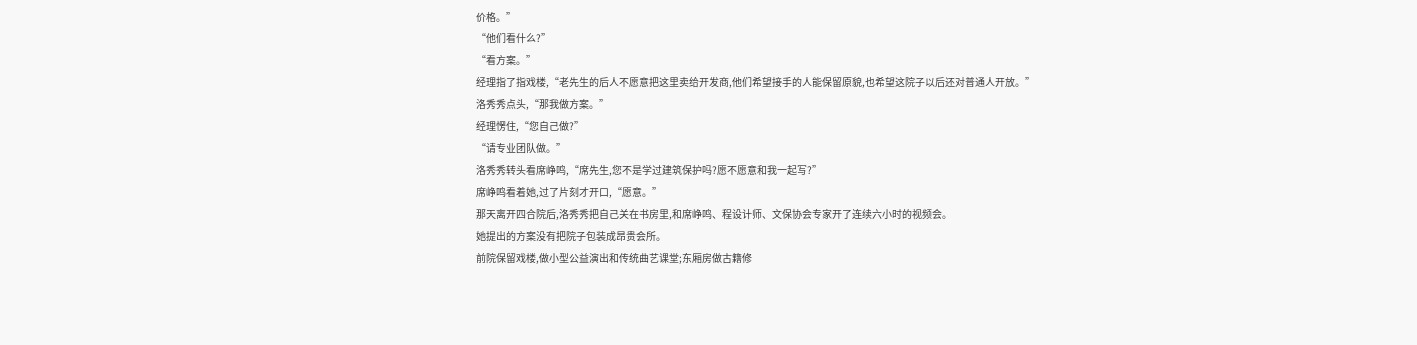价格。”
“他们看什么?”
“看方案。”
经理指了指戏楼,“老先生的后人不愿意把这里卖给开发商,他们希望接手的人能保留原貌,也希望这院子以后还对普通人开放。”
洛秀秀点头,“那我做方案。”
经理愣住,“您自己做?”
“请专业团队做。”
洛秀秀转头看席峥鸣,“席先生,您不是学过建筑保护吗?愿不愿意和我一起写?”
席峥鸣看着她,过了片刻才开口,“愿意。”
那天离开四合院后,洛秀秀把自己关在书房里,和席峥鸣、程设计师、文保协会专家开了连续六小时的视频会。
她提出的方案没有把院子包装成昂贵会所。
前院保留戏楼,做小型公益演出和传统曲艺课堂;东厢房做古籍修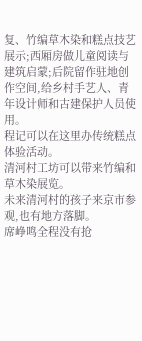复、竹编草木染和糕点技艺展示;西厢房做儿童阅读与建筑启蒙;后院留作驻地创作空间,给乡村手艺人、青年设计师和古建保护人员使用。
程记可以在这里办传统糕点体验活动。
清河村工坊可以带来竹编和草木染展览。
未来清河村的孩子来京市参观,也有地方落脚。
席峥鸣全程没有抢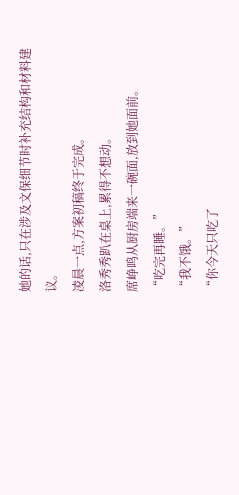她的话,只在涉及文保细节时补充结构和材料建议。
凌晨一点,方案初稿终于完成。
洛秀秀趴在桌上,累得不想动。
席峥鸣从厨房端来一碗面,放到她面前。
“吃完再睡。”
“我不饿。”
“你今天只吃了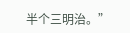半个三明治。”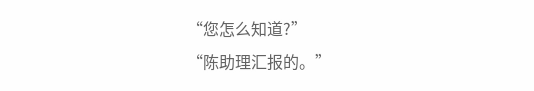“您怎么知道?”
“陈助理汇报的。”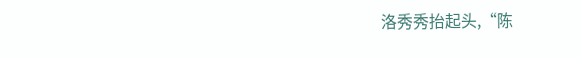洛秀秀抬起头,“陈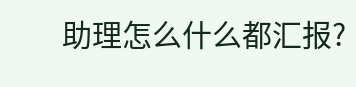助理怎么什么都汇报?